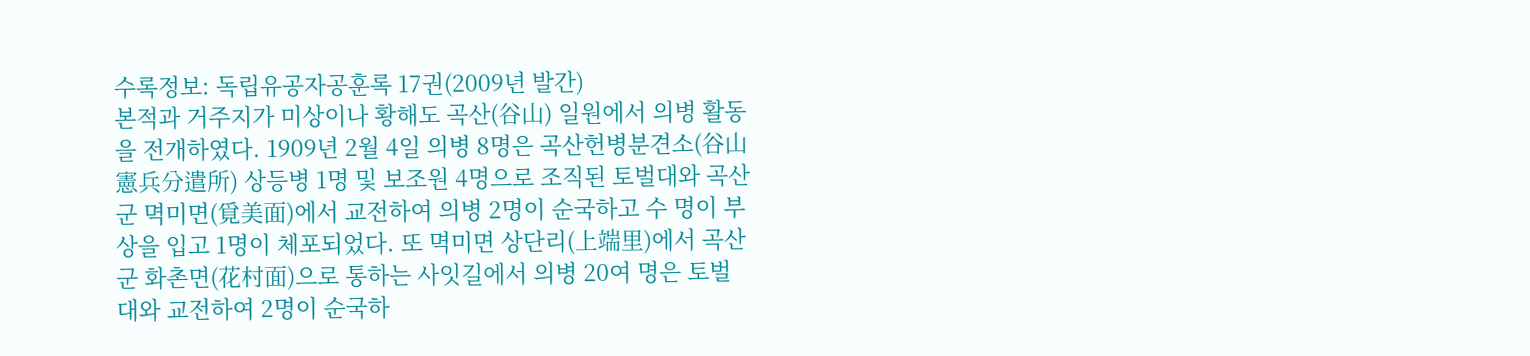수록정보: 독립유공자공훈록 17권(2009년 발간)
본적과 거주지가 미상이나 황해도 곡산(谷山) 일원에서 의병 활동을 전개하였다. 1909년 2월 4일 의병 8명은 곡산헌병분견소(谷山憲兵分遣所) 상등병 1명 및 보조원 4명으로 조직된 토벌대와 곡산군 멱미면(覓美面)에서 교전하여 의병 2명이 순국하고 수 명이 부상을 입고 1명이 체포되었다. 또 멱미면 상단리(上端里)에서 곡산군 화촌면(花村面)으로 통하는 사잇길에서 의병 20여 명은 토벌대와 교전하여 2명이 순국하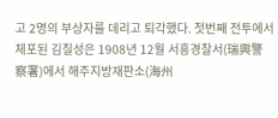고 2명의 부상자를 데리고 퇴각했다. 첫번째 전투에서 체포된 김칠성은 1908년 12월 서흥경찰서(瑞興警察署)에서 해주지방재판소(海州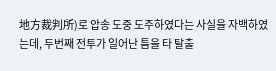地方裁判所)로 압송 도중 도주하였다는 사실을 자백하였는데, 두번째 전투가 일어난 틈을 타 탈출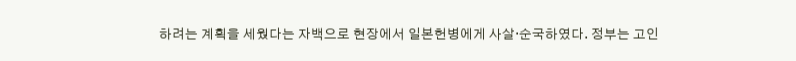하려는 계획을 세웠다는 자백으로 현장에서 일본헌병에게 사살·순국하였다. 정부는 고인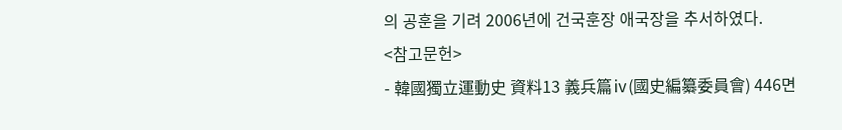의 공훈을 기려 2006년에 건국훈장 애국장을 추서하였다.
<참고문헌>
- 韓國獨立運動史 資料13 義兵篇ⅳ(國史編纂委員會) 446면